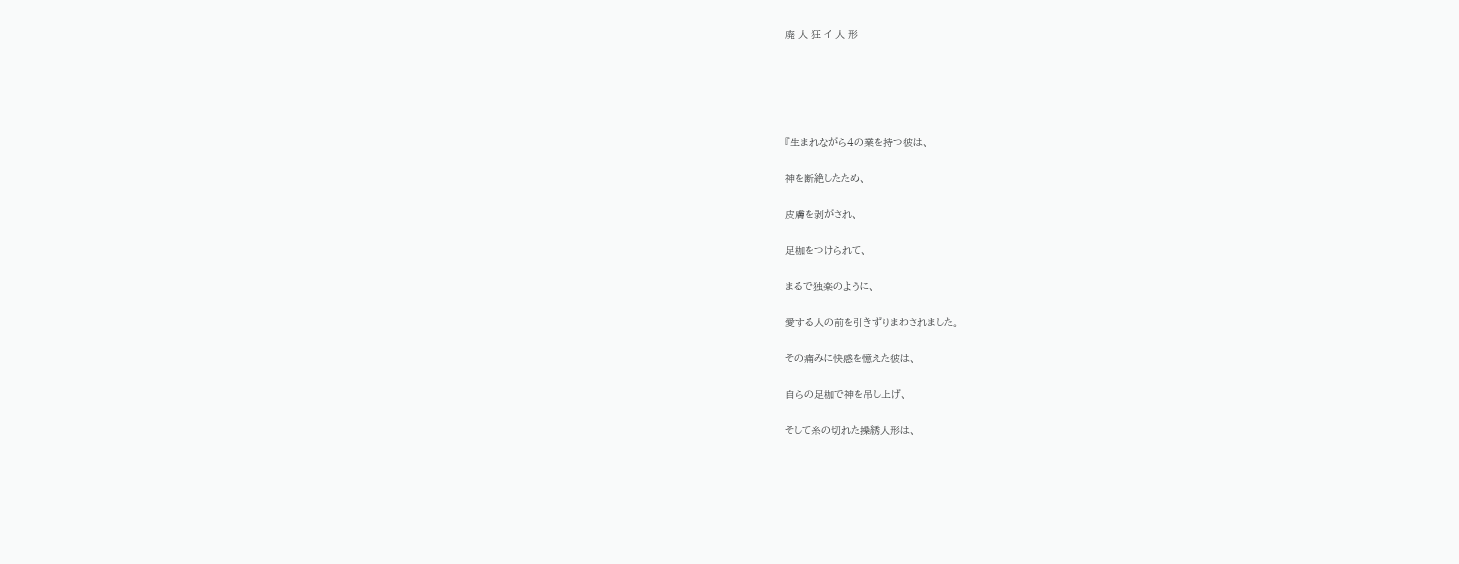廃 人 狂 イ 人 形





『生まれながら4の業を持つ彼は、

神を断絶したため、

皮膚を剥がされ、

足枷をつけられて、

まるで独楽のように、

愛する人の前を引きずりまわされました。

その痛みに快感を憶えた彼は、

自らの足枷で神を吊し上げ、

そして糸の切れた操綉人形は、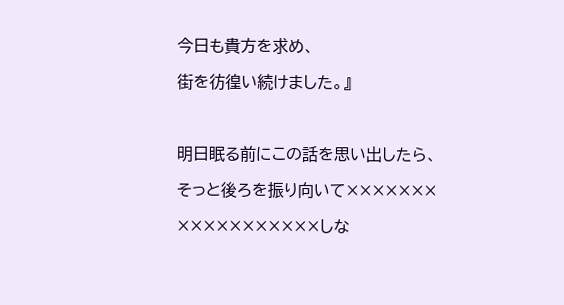今日も貴方を求め、

街を彷徨い続けました。』



明日眠る前にこの話を思い出したら、

そっと後ろを振り向いて×××××××

×××××××××××しな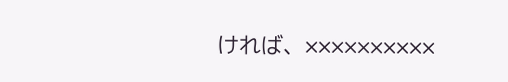ければ、××××××××××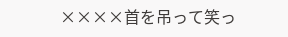××××首を吊って笑っ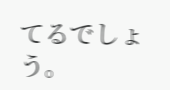てるでしょう。